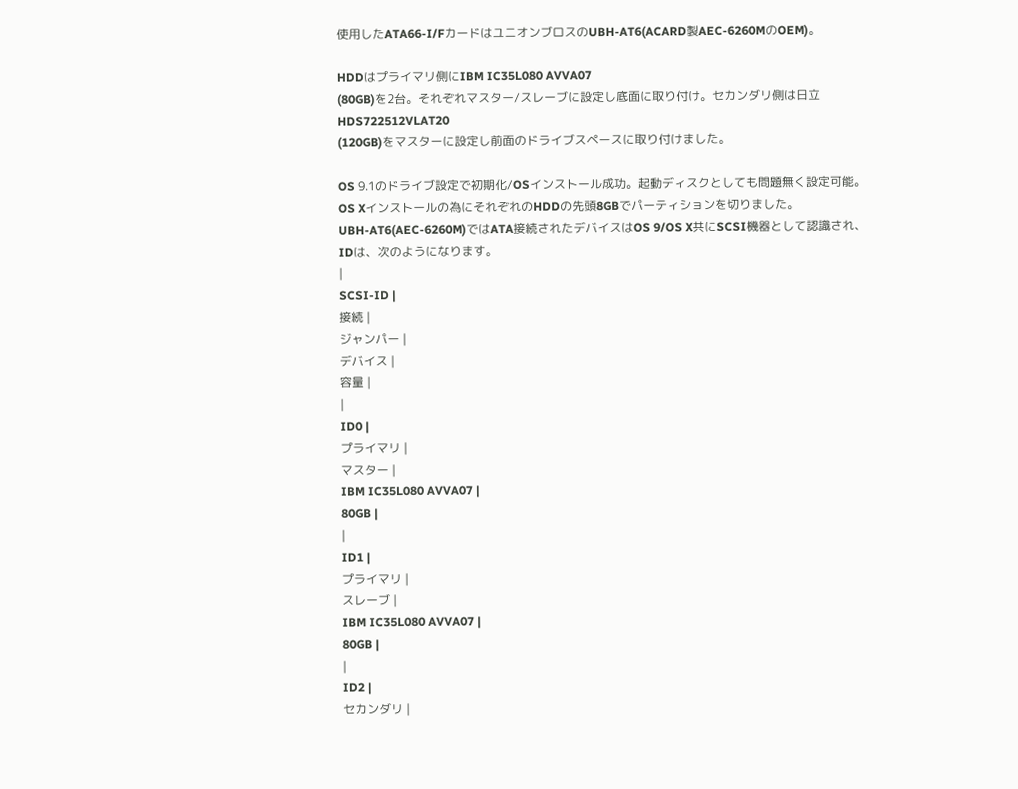使用したATA66-I/FカードはユニオンブロスのUBH-AT6(ACARD製AEC-6260MのOEM)。

HDDはプライマリ側にIBM IC35L080 AVVA07
(80GB)を2台。それぞれマスター/スレーブに設定し底面に取り付け。セカンダリ側は日立
HDS722512VLAT20
(120GB)をマスターに設定し前面のドライブスペースに取り付けました。

OS 9.1のドライブ設定で初期化/OSインストール成功。起動ディスクとしても問題無く設定可能。OS Xインストールの為にそれぞれのHDDの先頭8GBでパーティションを切りました。
UBH-AT6(AEC-6260M)ではATA接続されたデバイスはOS 9/OS X共にSCSI機器として認識され、IDは、次のようになります。
|
SCSI-ID |
接続 |
ジャンパー |
デバイス |
容量 |
|
ID0 |
プライマリ |
マスター |
IBM IC35L080 AVVA07 |
80GB |
|
ID1 |
プライマリ |
スレーブ |
IBM IC35L080 AVVA07 |
80GB |
|
ID2 |
セカンダリ |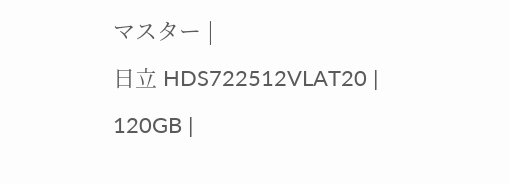マスター |
日立 HDS722512VLAT20 |
120GB |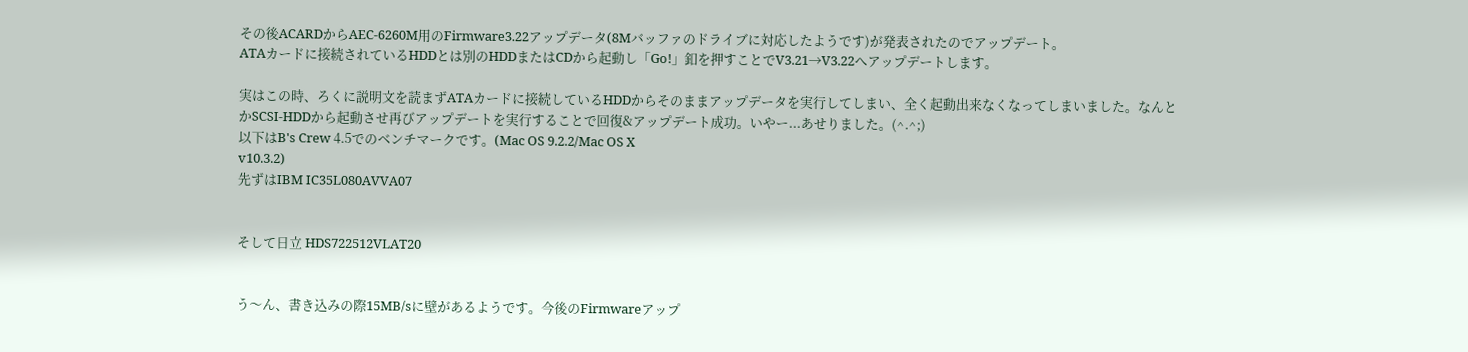その後ACARDからAEC-6260M用のFirmware3.22アップデータ(8Mバッファのドライブに対応したようです)が発表されたのでアップデート。
ATAカードに接続されているHDDとは別のHDDまたはCDから起動し「Go!」釦を押すことでV3.21→V3.22へアップデートします。

実はこの時、ろくに説明文を読まずATAカードに接続しているHDDからそのままアップデータを実行してしまい、全く起動出来なくなってしまいました。なんとかSCSI-HDDから起動させ再びアップデートを実行することで回復&アップデート成功。いやー...あせりました。(^.^;)
以下はB's Crew 4.5でのベンチマークです。(Mac OS 9.2.2/Mac OS X
v10.3.2)
先ずはIBM IC35L080AVVA07


そして日立 HDS722512VLAT20


う〜ん、書き込みの際15MB/sに壁があるようです。今後のFirmwareアップ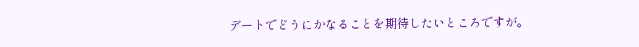デートでどうにかなることを期待したいところですが。